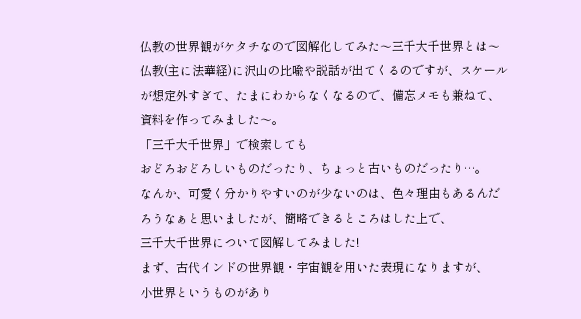仏教の世界観がケタチなので図解化してみた〜三千大千世界とは〜
仏教(主に法華経)に沢山の比喩や説話が出てくるのですが、スケールが想定外すぎて、たまにわからなくなるので、備忘メモも兼ねて、資料を作ってみました〜。
「三千大千世界」で検索しても
おどろおどろしいものだったり、ちょっと古いものだったり…。
なんか、可愛く分かりやすいのが少ないのは、色々理由もあるんだろうなぁと思いましたが、簡略できるところはした上で、
三千大千世界について図解してみました!
まず、古代インドの世界観・宇宙観を用いた表現になりますが、
小世界というものがあり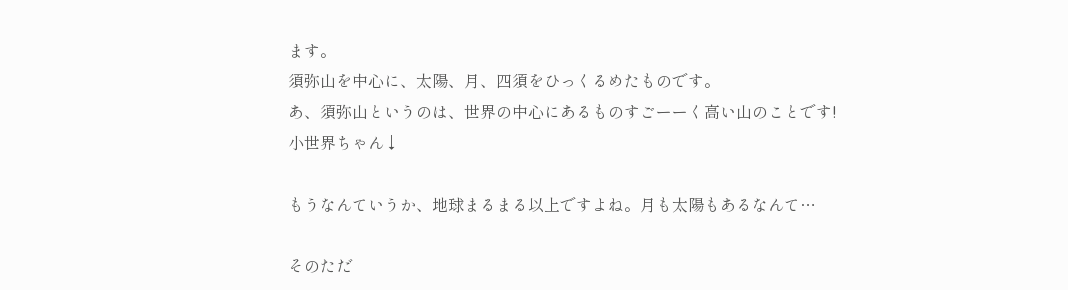ます。
須弥山を中心に、太陽、月、四須をひっくるめたものです。
あ、須弥山というのは、世界の中心にあるものすごーーく高い山のことです!
小世界ちゃん↓

もうなんていうか、地球まるまる以上ですよね。月も太陽もあるなんて…

そのただ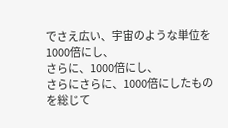でさえ広い、宇宙のような単位を
1000倍にし、
さらに、1000倍にし、
さらにさらに、1000倍にしたものを総じて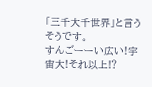「三千大千世界」と言うそうです。
すんごーーい広い!宇宙大!それ以上⁉